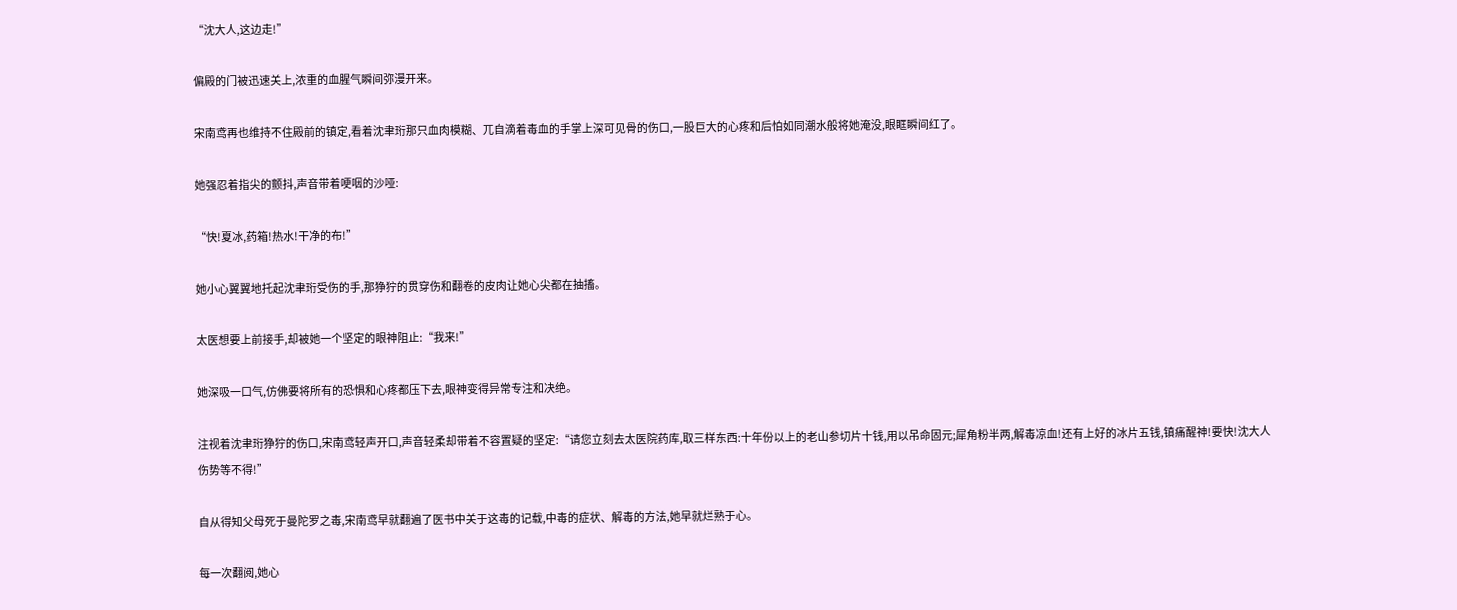“沈大人,这边走!”

偏殿的门被迅速关上,浓重的血腥气瞬间弥漫开来。

宋南鸢再也维持不住殿前的镇定,看着沈聿珩那只血肉模糊、兀自滴着毒血的手掌上深可见骨的伤口,一股巨大的心疼和后怕如同潮水般将她淹没,眼眶瞬间红了。

她强忍着指尖的颤抖,声音带着哽咽的沙哑:

“快!夏冰,药箱!热水!干净的布!”

她小心翼翼地托起沈聿珩受伤的手,那狰狞的贯穿伤和翻卷的皮肉让她心尖都在抽搐。

太医想要上前接手,却被她一个坚定的眼神阻止:“我来!”

她深吸一口气,仿佛要将所有的恐惧和心疼都压下去,眼神变得异常专注和决绝。

注视着沈聿珩狰狞的伤口,宋南鸢轻声开口,声音轻柔却带着不容置疑的坚定:“请您立刻去太医院药库,取三样东西:十年份以上的老山参切片十钱,用以吊命固元;犀角粉半两,解毒凉血!还有上好的冰片五钱,镇痛醒神!要快!沈大人伤势等不得!”

自从得知父母死于曼陀罗之毒,宋南鸢早就翻遍了医书中关于这毒的记载,中毒的症状、解毒的方法,她早就烂熟于心。

每一次翻阅,她心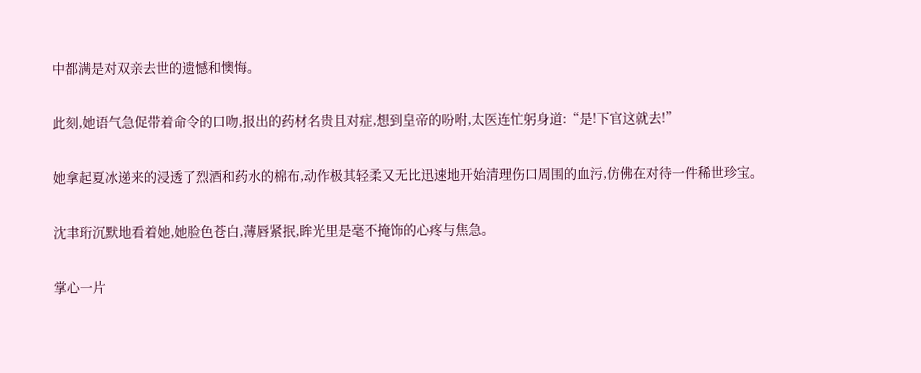中都满是对双亲去世的遗憾和懊悔。

此刻,她语气急促带着命令的口吻,报出的药材名贵且对症,想到皇帝的吩咐,太医连忙躬身道:“是!下官这就去!”

她拿起夏冰递来的浸透了烈酒和药水的棉布,动作极其轻柔又无比迅速地开始清理伤口周围的血污,仿佛在对待一件稀世珍宝。

沈聿珩沉默地看着她,她脸色苍白,薄唇紧抿,眸光里是毫不掩饰的心疼与焦急。

掌心一片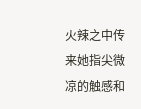火辣之中传来她指尖微凉的触感和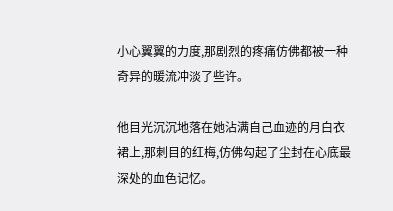小心翼翼的力度,那剧烈的疼痛仿佛都被一种奇异的暖流冲淡了些许。

他目光沉沉地落在她沾满自己血迹的月白衣裙上,那刺目的红梅,仿佛勾起了尘封在心底最深处的血色记忆。